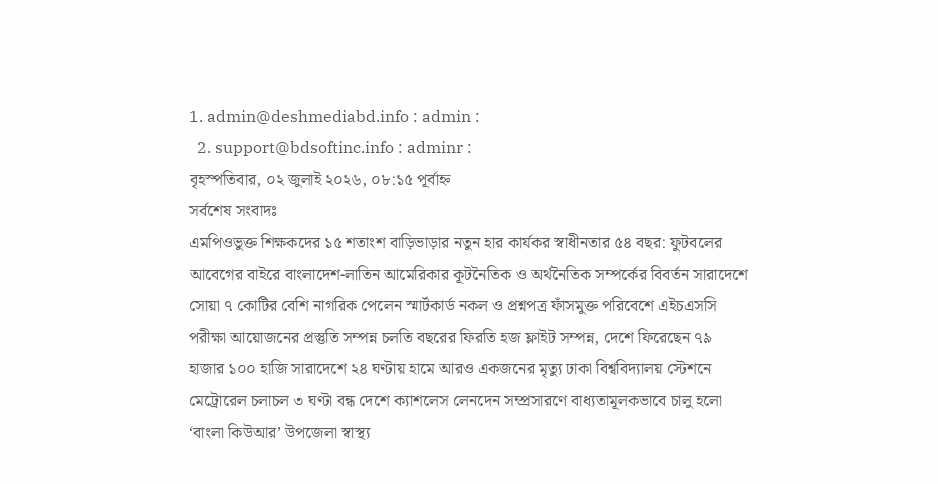1. admin@deshmediabd.info : admin :
  2. support@bdsoftinc.info : adminr :
বৃহস্পতিবার, ০২ জুলাই ২০২৬, ০৮:১৫ পূর্বাহ্ন
সর্বশেষ সংবাদঃ
এমপিওভুক্ত শিক্ষকদের ১৫ শতাংশ বাড়িভাড়ার নতুন হার কার্যকর স্বাধীনতার ৫৪ বছর: ফুটবলের আবেগের বাইরে বাংলাদেশ-লাতিন আমেরিকার কূটনৈতিক ও অর্থনৈতিক সম্পর্কের বিবর্তন সারাদেশে সোয়া ৭ কোটির বেশি নাগরিক পেলেন স্মার্টকার্ড নকল ও প্রশ্নপত্র ফাঁসমুক্ত পরিবেশে এইচএসসি পরীক্ষা আয়োজনের প্রস্তুতি সম্পন্ন চলতি বছরের ফিরতি হজ ফ্লাইট সম্পন্ন, দেশে ফিরেছেন ৭৯ হাজার ১০০ হাজি সারাদেশে ২৪ ঘণ্টায় হামে আরও একজনের মৃত্যু ঢাকা বিশ্ববিদ্যালয় স্টেশনে মেট্রোরেল চলাচল ৩ ঘণ্টা বন্ধ দেশে ক্যাশলেস লেনদেন সম্প্রসারণে বাধ্যতামূলকভাবে চালু হলো ‘বাংলা কিউআর’ উপজেলা স্বাস্থ্য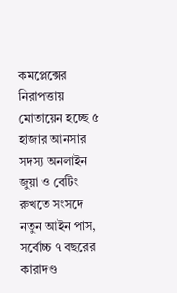কমপ্লেক্সের নিরাপত্তায় মোতায়েন হচ্ছে ৫ হাজার আনসার সদস্য অনলাইন জুয়া ও বেটিং রুখতে সংসদে নতুন আইন পাস, সর্বোচ্চ ৭ বছরের কারাদণ্ড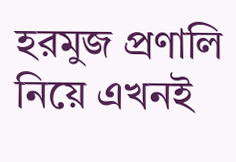হরমুজ প্রণালি নিয়ে এখনই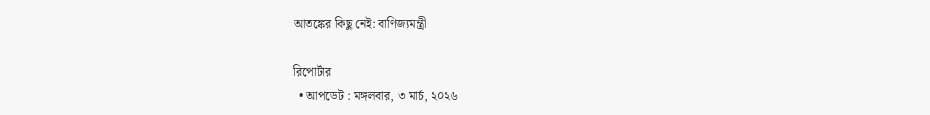আতঙ্কের কিছু নেই: বাণিজ্যমন্ত্রী

রিপোর্টার
  • আপডেট : মঙ্গলবার, ৩ মার্চ, ২০২৬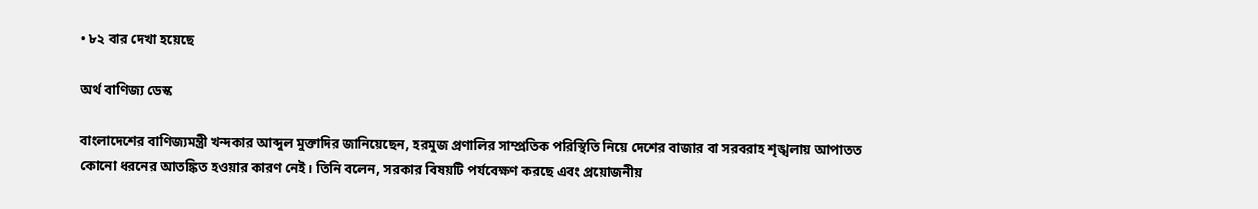• ৮২ বার দেখা হয়েছে

অর্থ বাণিজ্য ডেস্ক

বাংলাদেশের বাণিজ্যমন্ত্রী খন্দকার আব্দুল মুক্তাদির জানিয়েছেন, হরমুজ প্রণালির সাম্প্রতিক পরিস্থিতি নিয়ে দেশের বাজার বা সরবরাহ শৃঙ্খলায় আপাতত কোনো ধরনের আতঙ্কিত হওয়ার কারণ নেই। তিনি বলেন, সরকার বিষয়টি পর্যবেক্ষণ করছে এবং প্রয়োজনীয়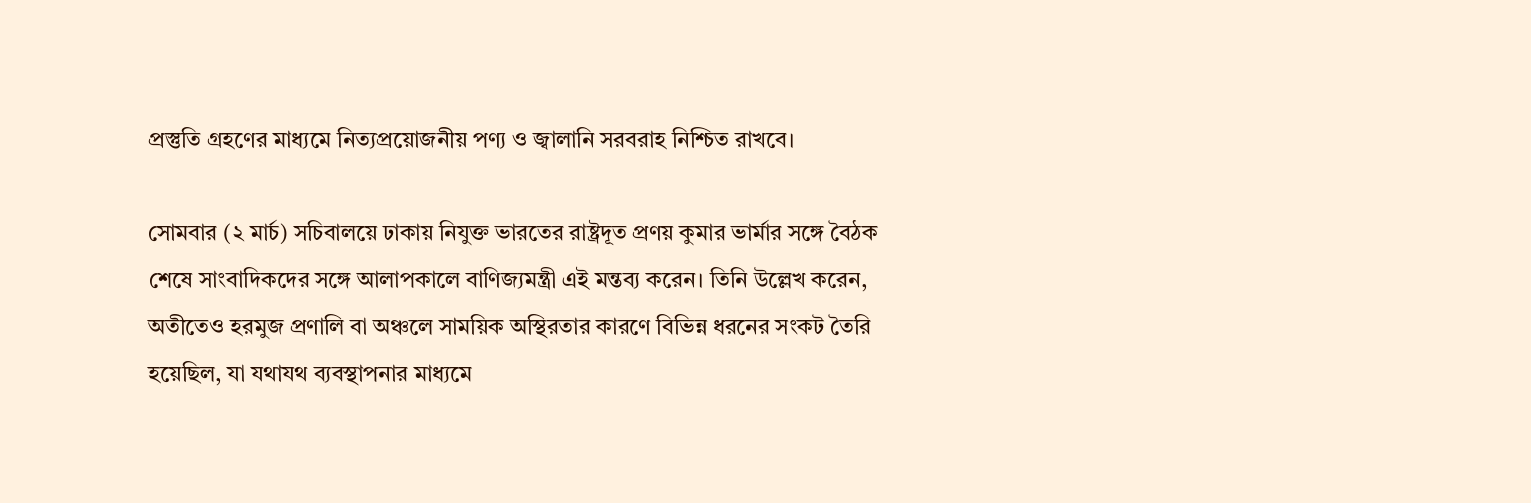প্রস্তুতি গ্রহণের মাধ্যমে নিত্যপ্রয়োজনীয় পণ্য ও জ্বালানি সরবরাহ নিশ্চিত রাখবে।

সোমবার (২ মার্চ) সচিবালয়ে ঢাকায় নিযুক্ত ভারতের রাষ্ট্রদূত প্রণয় কুমার ভার্মার সঙ্গে বৈঠক শেষে সাংবাদিকদের সঙ্গে আলাপকালে বাণিজ্যমন্ত্রী এই মন্তব্য করেন। তিনি উল্লেখ করেন, অতীতেও হরমুজ প্রণালি বা অঞ্চলে সাময়িক অস্থিরতার কারণে বিভিন্ন ধরনের সংকট তৈরি হয়েছিল, যা যথাযথ ব্যবস্থাপনার মাধ্যমে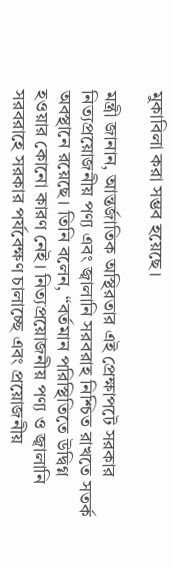মুকাবিলা করা সম্ভব হয়েছে।

মন্ত্রী জানান, আন্তর্জাতিক অস্থিরতার এই প্রেক্ষাপটে সরকার নিত্যপ্রয়োজনীয় পণ্য এবং জ্বালানি সরবরাহ নিশ্চিত রাখতে সতর্ক অবস্থানে রয়েছে। তিনি বলেন, “বর্তমান পরিস্থিতিতে উদ্বিগ্ন হওয়ার কোনো কারণ নেই। নিত্যপ্রয়োজনীয় পণ্য ও জ্বালানি সরবরাহে সরকার পর্যবেক্ষণ চালাচ্ছে এবং প্রয়োজনীয়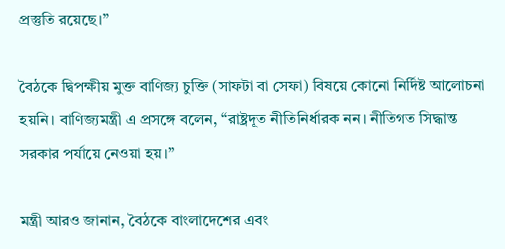প্রস্তুতি রয়েছে।”

বৈঠকে দ্বিপক্ষীয় মুক্ত বাণিজ্য চুক্তি (সাফটা বা সেফা) বিষয়ে কোনো নির্দিষ্ট আলোচনা হয়নি। বাণিজ্যমন্ত্রী এ প্রসঙ্গে বলেন, “রাষ্ট্রদূত নীতিনির্ধারক নন। নীতিগত সিদ্ধান্ত সরকার পর্যায়ে নেওয়া হয়।”

মন্ত্রী আরও জানান, বৈঠকে বাংলাদেশের এবং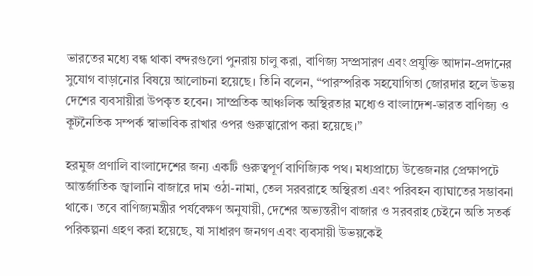ভারতের মধ্যে বন্ধ থাকা বন্দরগুলো পুনরায় চালু করা, বাণিজ্য সম্প্রসারণ এবং প্রযুক্তি আদান-প্রদানের সুযোগ বাড়ানোর বিষয়ে আলোচনা হয়েছে। তিনি বলেন, “পারস্পরিক সহযোগিতা জোরদার হলে উভয় দেশের ব্যবসায়ীরা উপকৃত হবেন। সাম্প্রতিক আঞ্চলিক অস্থিরতার মধ্যেও বাংলাদেশ-ভারত বাণিজ্য ও কূটনৈতিক সম্পর্ক স্বাভাবিক রাখার ওপর গুরুত্বারোপ করা হয়েছে।”

হরমুজ প্রণালি বাংলাদেশের জন্য একটি গুরুত্বপূর্ণ বাণিজ্যিক পথ। মধ্যপ্রাচ্যে উত্তেজনার প্রেক্ষাপটে আন্তর্জাতিক জ্বালানি বাজারে দাম ওঠা-নামা, তেল সরবরাহে অস্থিরতা এবং পরিবহন ব্যাঘাতের সম্ভাবনা থাকে। তবে বাণিজ্যমন্ত্রীর পর্যবেক্ষণ অনুযায়ী, দেশের অভ্যন্তরীণ বাজার ও সরবরাহ চেইনে অতি সতর্ক পরিকল্পনা গ্রহণ করা হয়েছে, যা সাধারণ জনগণ এবং ব্যবসায়ী উভয়কেই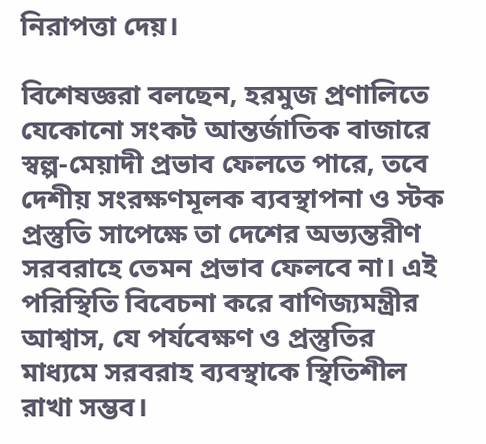নিরাপত্তা দেয়।

বিশেষজ্ঞরা বলছেন, হরমুজ প্রণালিতে যেকোনো সংকট আন্তর্জাতিক বাজারে স্বল্প-মেয়াদী প্রভাব ফেলতে পারে, তবে দেশীয় সংরক্ষণমূলক ব্যবস্থাপনা ও স্টক প্রস্তুতি সাপেক্ষে তা দেশের অভ্যন্তরীণ সরবরাহে তেমন প্রভাব ফেলবে না। এই পরিস্থিতি বিবেচনা করে বাণিজ্যমন্ত্রীর আশ্বাস, যে পর্যবেক্ষণ ও প্রস্তুতির মাধ্যমে সরবরাহ ব্যবস্থাকে স্থিতিশীল রাখা সম্ভব।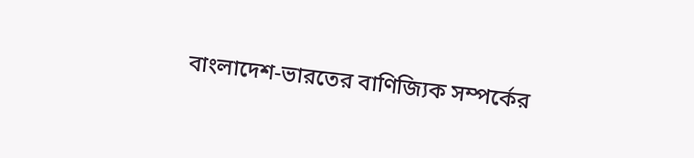বাংলাদেশ-ভারতের বাণিজ্যিক সম্পর্কের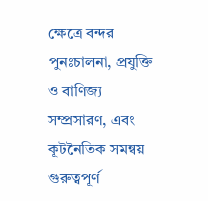ক্ষেত্রে বন্দর পুনঃচালনা, প্রযুক্তি ও বাণিজ্য সম্প্রসারণ, এবং কূটনৈতিক সমন্বয় গুরুত্বপূর্ণ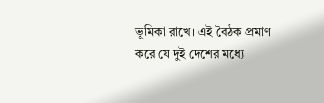ভূমিকা রাখে। এই বৈঠক প্রমাণ করে যে দুই দেশের মধ্যে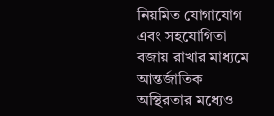নিয়মিত যোগাযোগ এবং সহযোগিতা বজায় রাখার মাধ্যমে আন্তর্জাতিক অস্থিরতার মধ্যেও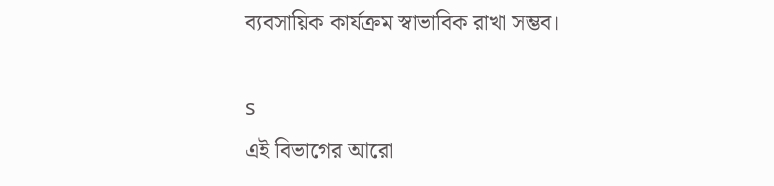ব্যবসায়িক কার্যক্রম স্বাভাবিক রাখা সম্ভব।

s
এই বিভাগের আরো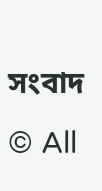সংবাদ
© All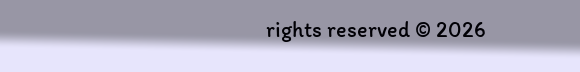rights reserved © 2026